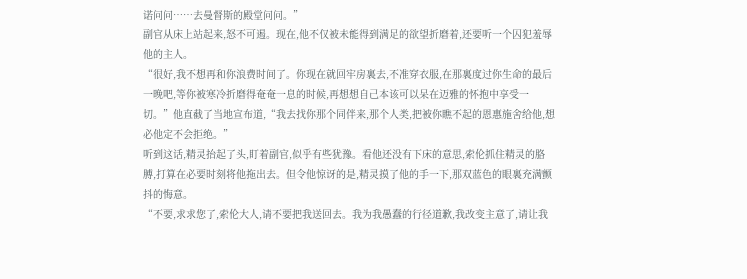诺问问……去曼督斯的殿堂问问。”
副官从床上站起来,怒不可遏。现在,他不仅被未能得到满足的欲望折磨着,还要听一个囚犯羞辱他的主人。
“很好,我不想再和你浪费时间了。你现在就回牢房裏去,不准穿衣服,在那裏度过你生命的最后一晚吧,等你被寒冷折磨得奄奄一息的时候,再想想自己本该可以呆在迈雅的怀抱中享受一切。”他直截了当地宣布道,“我去找你那个同伴来,那个人类,把被你瞧不起的恩惠施舍给他,想必他定不会拒绝。”
听到这话,精灵抬起了头,盯着副官,似乎有些犹豫。看他还没有下床的意思,索伦抓住精灵的胳膊,打算在必要时刻将他拖出去。但令他惊讶的是,精灵摸了他的手一下,那双蓝色的眼裏充满颤抖的悔意。
“不要,求求您了,索伦大人,请不要把我送回去。我为我愚蠢的行径道歉,我改变主意了,请让我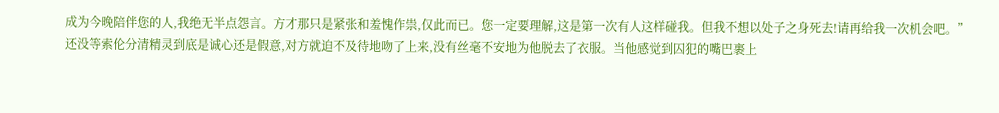成为今晚陪伴您的人,我绝无半点怨言。方才那只是紧张和羞愧作祟,仅此而已。您一定要理解,这是第一次有人这样碰我。但我不想以处子之身死去!请再给我一次机会吧。”
还没等索伦分清精灵到底是诚心还是假意,对方就迫不及待地吻了上来,没有丝毫不安地为他脱去了衣服。当他感觉到囚犯的嘴巴裹上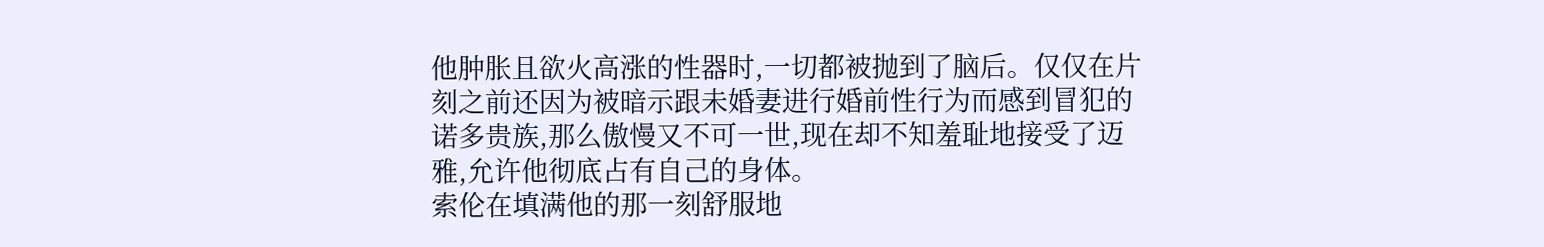他肿胀且欲火高涨的性器时,一切都被抛到了脑后。仅仅在片刻之前还因为被暗示跟未婚妻进行婚前性行为而感到冒犯的诺多贵族,那么傲慢又不可一世,现在却不知羞耻地接受了迈雅,允许他彻底占有自己的身体。
索伦在填满他的那一刻舒服地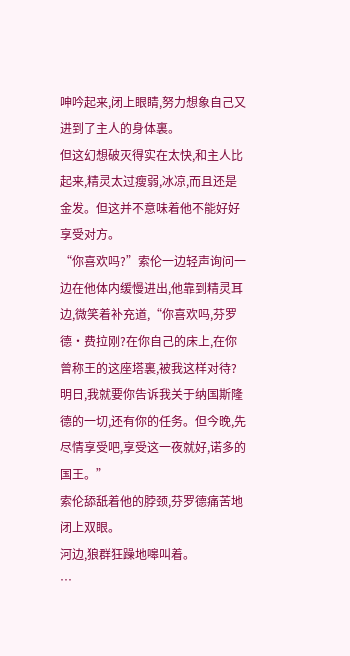呻吟起来,闭上眼睛,努力想象自己又进到了主人的身体裏。
但这幻想破灭得实在太快,和主人比起来,精灵太过瘦弱,冰凉,而且还是金发。但这并不意味着他不能好好享受对方。
“你喜欢吗?”索伦一边轻声询问一边在他体内缓慢进出,他靠到精灵耳边,微笑着补充道,“你喜欢吗,芬罗德·费拉刚?在你自己的床上,在你曾称王的这座塔裏,被我这样对待?明日,我就要你告诉我关于纳国斯隆德的一切,还有你的任务。但今晚,先尽情享受吧,享受这一夜就好,诺多的国王。”
索伦舔舐着他的脖颈,芬罗德痛苦地闭上双眼。
河边,狼群狂躁地嗥叫着。
…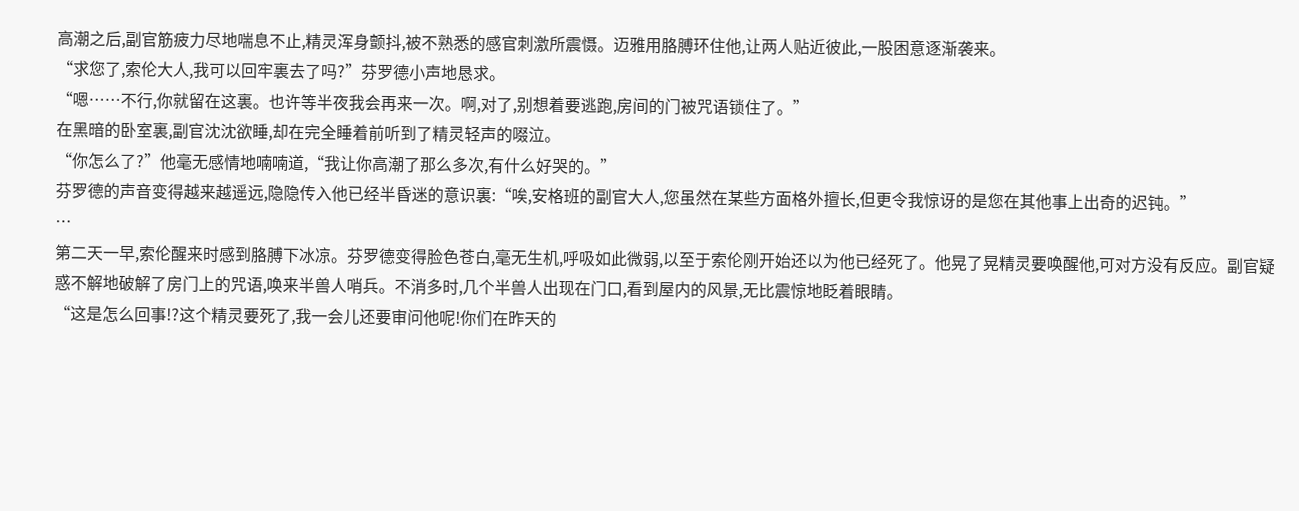高潮之后,副官筋疲力尽地喘息不止,精灵浑身颤抖,被不熟悉的感官刺激所震慑。迈雅用胳膊环住他,让两人贴近彼此,一股困意逐渐袭来。
“求您了,索伦大人,我可以回牢裏去了吗?”芬罗德小声地恳求。
“嗯……不行,你就留在这裏。也许等半夜我会再来一次。啊,对了,别想着要逃跑,房间的门被咒语锁住了。”
在黑暗的卧室裏,副官沈沈欲睡,却在完全睡着前听到了精灵轻声的啜泣。
“你怎么了?”他毫无感情地喃喃道,“我让你高潮了那么多次,有什么好哭的。”
芬罗德的声音变得越来越遥远,隐隐传入他已经半昏迷的意识裏:“唉,安格班的副官大人,您虽然在某些方面格外擅长,但更令我惊讶的是您在其他事上出奇的迟钝。”
…
第二天一早,索伦醒来时感到胳膊下冰凉。芬罗德变得脸色苍白,毫无生机,呼吸如此微弱,以至于索伦刚开始还以为他已经死了。他晃了晃精灵要唤醒他,可对方没有反应。副官疑惑不解地破解了房门上的咒语,唤来半兽人哨兵。不消多时,几个半兽人出现在门口,看到屋内的风景,无比震惊地眨着眼睛。
“这是怎么回事!?这个精灵要死了,我一会儿还要审问他呢!你们在昨天的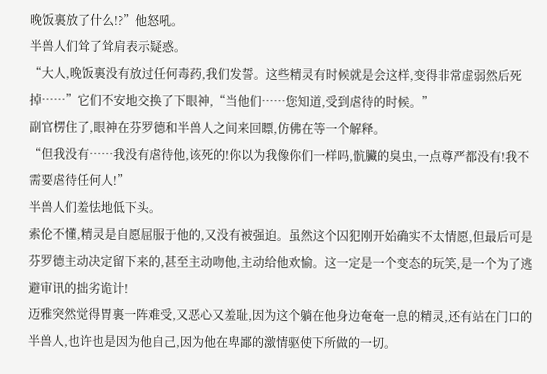晚饭裏放了什么!?”他怒吼。
半兽人们耸了耸肩表示疑惑。
“大人,晚饭裏没有放过任何毒药,我们发誓。这些精灵有时候就是会这样,变得非常虚弱然后死掉……”它们不安地交换了下眼神,“当他们……您知道,受到虐待的时候。”
副官楞住了,眼神在芬罗德和半兽人之间来回瞟,仿佛在等一个解释。
“但我没有……我没有虐待他,该死的!你以为我像你们一样吗,骯臟的臭虫,一点尊严都没有!我不需要虐待任何人!”
半兽人们羞怯地低下头。
索伦不懂,精灵是自愿屈服于他的,又没有被强迫。虽然这个囚犯刚开始确实不太情愿,但最后可是芬罗德主动决定留下来的,甚至主动吻他,主动给他欢愉。这一定是一个变态的玩笑,是一个为了逃避审讯的拙劣诡计!
迈雅突然觉得胃裏一阵难受,又恶心又羞耻,因为这个躺在他身边奄奄一息的精灵,还有站在门口的半兽人,也许也是因为他自己,因为他在卑鄙的激情驱使下所做的一切。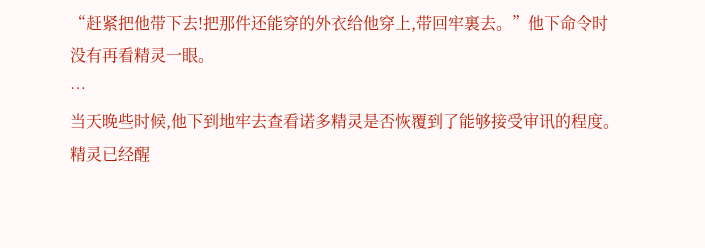“赶紧把他带下去!把那件还能穿的外衣给他穿上,带回牢裏去。”他下命令时没有再看精灵一眼。
…
当天晚些时候,他下到地牢去查看诺多精灵是否恢覆到了能够接受审讯的程度。
精灵已经醒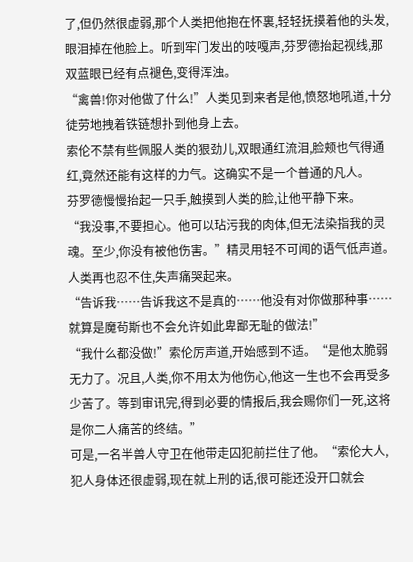了,但仍然很虚弱,那个人类把他抱在怀裏,轻轻抚摸着他的头发,眼泪掉在他脸上。听到牢门发出的吱嘎声,芬罗德抬起视线,那双蓝眼已经有点褪色,变得浑浊。
“禽兽!你对他做了什么!”人类见到来者是他,愤怒地吼道,十分徒劳地拽着铁链想扑到他身上去。
索伦不禁有些佩服人类的狠劲儿,双眼通红流泪,脸颊也气得通红,竟然还能有这样的力气。这确实不是一个普通的凡人。
芬罗德慢慢抬起一只手,触摸到人类的脸,让他平静下来。
“我没事,不要担心。他可以玷污我的肉体,但无法染指我的灵魂。至少,你没有被他伤害。”精灵用轻不可闻的语气低声道。
人类再也忍不住,失声痛哭起来。
“告诉我……告诉我这不是真的……他没有对你做那种事……就算是魔茍斯也不会允许如此卑鄙无耻的做法!”
“我什么都没做!”索伦厉声道,开始感到不适。“是他太脆弱无力了。况且,人类,你不用太为他伤心,他这一生也不会再受多少苦了。等到审讯完,得到必要的情报后,我会赐你们一死,这将是你二人痛苦的终结。”
可是,一名半兽人守卫在他带走囚犯前拦住了他。“索伦大人,犯人身体还很虚弱,现在就上刑的话,很可能还没开口就会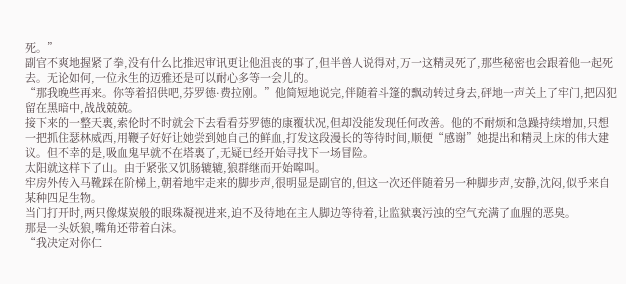死。”
副官不爽地握紧了拳,没有什么比推迟审讯更让他沮丧的事了,但半兽人说得对,万一这精灵死了,那些秘密也会跟着他一起死去。无论如何,一位永生的迈雅还是可以耐心多等一会儿的。
“那我晚些再来。你等着招供吧,芬罗德·费拉刚。”他简短地说完,伴随着斗篷的飘动转过身去,砰地一声关上了牢门,把囚犯留在黑暗中,战战兢兢。
接下来的一整天裏,索伦时不时就会下去看看芬罗德的康覆状况,但却没能发现任何改善。他的不耐烦和急躁持续增加,只想一把抓住瑟林威西,用鞭子好好让她尝到她自己的鲜血,打发这段漫长的等待时间,顺便“感谢”她提出和精灵上床的伟大建议。但不幸的是,吸血鬼早就不在塔裏了,无疑已经开始寻找下一场冒险。
太阳就这样下了山。由于紧张又饥肠辘辘,狼群继而开始嗥叫。
牢房外传入马靴踩在阶梯上,朝着地牢走来的脚步声,很明显是副官的,但这一次还伴随着另一种脚步声,安静,沈闷,似乎来自某种四足生物。
当门打开时,两只像煤炭般的眼珠凝视进来,迫不及待地在主人脚边等待着,让监狱裏污浊的空气充满了血腥的恶臭。
那是一头妖狼,嘴角还带着白沫。
“我决定对你仁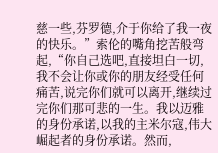慈一些,芬罗德,介于你给了我一夜的快乐。”索伦的嘴角挖苦般弯起,“你自己选吧,直接坦白一切,我不会让你或你的朋友经受任何痛苦,说完你们就可以离开,继续过完你们那可悲的一生。我以迈雅的身份承诺,以我的主米尔寇,伟大崛起者的身份承诺。然而,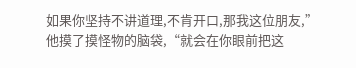如果你坚持不讲道理,不肯开口,那我这位朋友,”他摸了摸怪物的脑袋,“就会在你眼前把这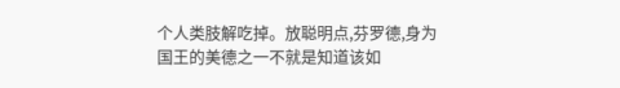个人类肢解吃掉。放聪明点,芬罗德,身为国王的美德之一不就是知道该如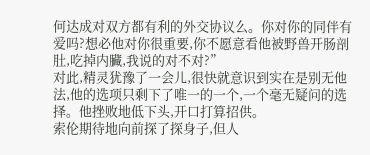何达成对双方都有利的外交协议么。你对你的同伴有爱吗?想必他对你很重要,你不愿意看他被野兽开肠剖肚,吃掉内臟,我说的对不对?”
对此,精灵犹豫了一会儿,很快就意识到实在是别无他法,他的选项只剩下了唯一的一个,一个毫无疑问的选择。他挫败地低下头,开口打算招供。
索伦期待地向前探了探身子,但人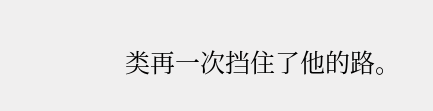类再一次挡住了他的路。